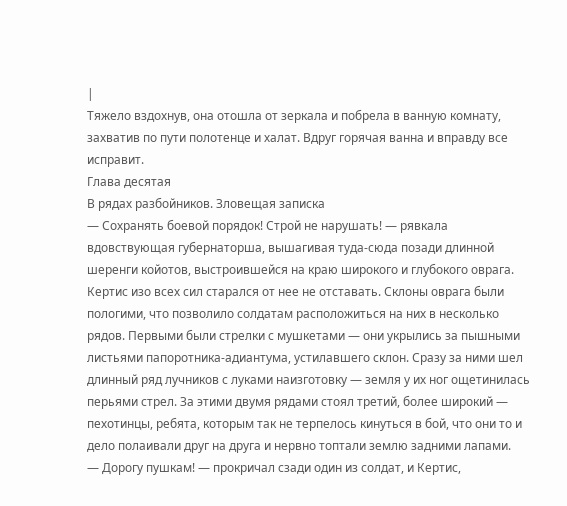|
Тяжело вздохнув, она отошла от зеркала и побрела в ванную комнату, захватив по пути полотенце и халат. Вдруг горячая ванна и вправду все исправит.
Глава десятая
В рядах разбойников. Зловещая записка
— Сохранять боевой порядок! Строй не нарушать! — рявкала вдовствующая губернаторша, вышагивая туда-сюда позади длинной шеренги койотов, выстроившейся на краю широкого и глубокого оврага. Кертис изо всех сил старался от нее не отставать. Склоны оврага были пологими, что позволило солдатам расположиться на них в несколько рядов. Первыми были стрелки с мушкетами — они укрылись за пышными листьями папоротника-адиантума, устилавшего склон. Сразу за ними шел длинный ряд лучников с луками наизготовку — земля у их ног ощетинилась перьями стрел. За этими двумя рядами стоял третий, более широкий — пехотинцы, ребята, которым так не терпелось кинуться в бой, что они то и дело полаивали друг на друга и нервно топтали землю задними лапами.
— Дорогу пушкам! — прокричал сзади один из солдат, и Кертис,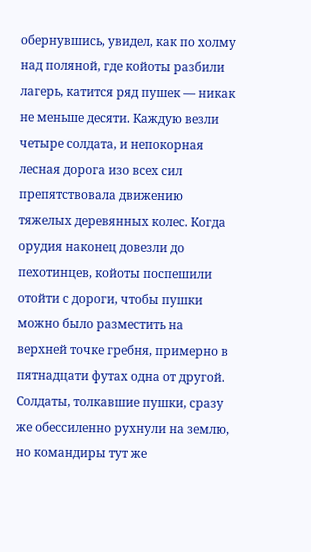обернувшись, увидел, как по холму над поляной, где койоты разбили лагерь, катится ряд пушек — никак не меньше десяти. Каждую везли четыре солдата, и непокорная лесная дорога изо всех сил препятствовала движению тяжелых деревянных колес. Когда орудия наконец довезли до пехотинцев, койоты поспешили отойти с дороги, чтобы пушки можно было разместить на верхней точке гребня, примерно в пятнадцати футах одна от другой. Солдаты, толкавшие пушки, сразу же обессиленно рухнули на землю, но командиры тут же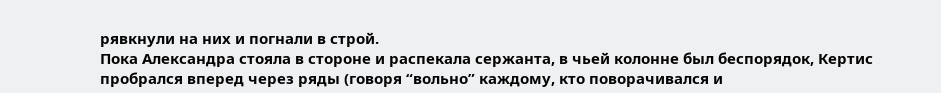рявкнули на них и погнали в строй.
Пока Александра стояла в стороне и распекала сержанта, в чьей колонне был беспорядок, Кертис пробрался вперед через ряды (говоря “вольно” каждому, кто поворачивался и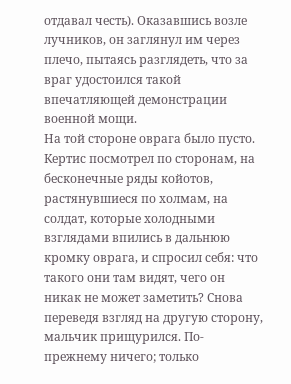отдавал честь). Оказавшись возле лучников, он заглянул им через плечо, пытаясь разглядеть, что за враг удостоился такой впечатляющей демонстрации военной мощи.
На той стороне оврага было пусто.
Кертис посмотрел по сторонам, на бесконечные ряды койотов, растянувшиеся по холмам, на солдат, которые холодными взглядами впились в дальнюю кромку оврага, и спросил себя: что такого они там видят, чего он никак не может заметить? Снова переведя взгляд на другую сторону, мальчик прищурился. По-прежнему ничего; только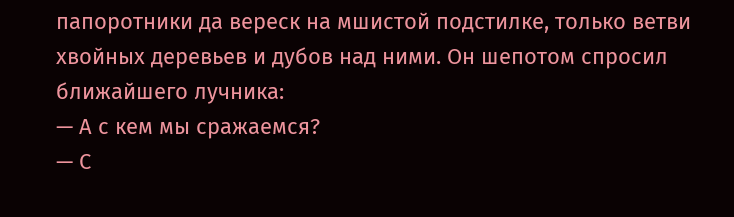папоротники да вереск на мшистой подстилке, только ветви хвойных деревьев и дубов над ними. Он шепотом спросил ближайшего лучника:
— А с кем мы сражаемся?
— С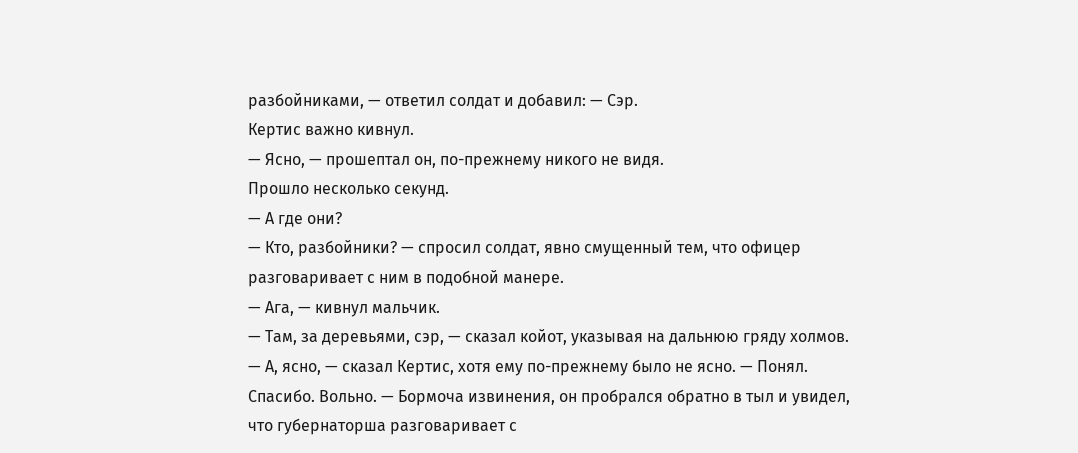разбойниками, — ответил солдат и добавил: — Сэр.
Кертис важно кивнул.
— Ясно, — прошептал он, по-прежнему никого не видя.
Прошло несколько секунд.
— А где они?
— Кто, разбойники? — спросил солдат, явно смущенный тем, что офицер разговаривает с ним в подобной манере.
— Ага, — кивнул мальчик.
— Там, за деревьями, сэр, — сказал койот, указывая на дальнюю гряду холмов.
— А, ясно, — сказал Кертис, хотя ему по-прежнему было не ясно. — Понял. Спасибо. Вольно. — Бормоча извинения, он пробрался обратно в тыл и увидел, что губернаторша разговаривает с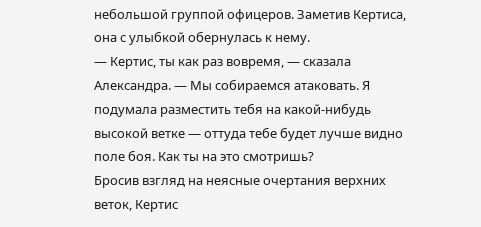небольшой группой офицеров. Заметив Кертиса, она с улыбкой обернулась к нему.
— Кертис, ты как раз вовремя, — сказала Александра. — Мы собираемся атаковать. Я подумала разместить тебя на какой-нибудь высокой ветке — оттуда тебе будет лучше видно поле боя. Как ты на это смотришь?
Бросив взгляд на неясные очертания верхних веток, Кертис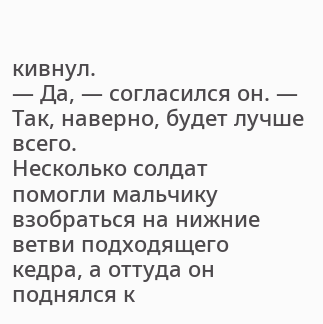кивнул.
— Да, — согласился он. — Так, наверно, будет лучше всего.
Несколько солдат помогли мальчику взобраться на нижние ветви подходящего кедра, а оттуда он поднялся к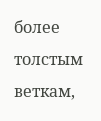более толстым веткам,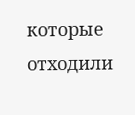которые отходили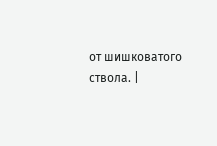от шишковатого ствола. |